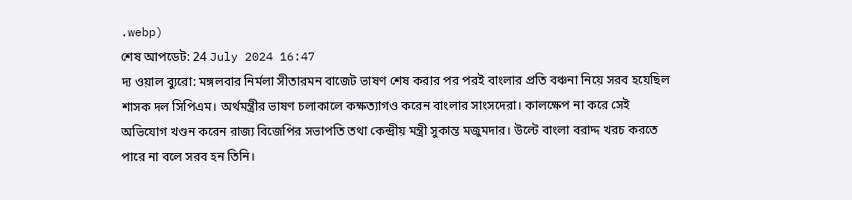.webp)
শেষ আপডেট: 24 July 2024 16:47
দ্য ওয়াল ব্যুরো: মঙ্গলবার নির্মলা সীতারমন বাজেট ভাষণ শেষ করার পর পরই বাংলার প্রতি বঞ্চনা নিয়ে সরব হয়েছিল শাসক দল সিপিএম। অর্থমন্ত্রীর ভাষণ চলাকালে কক্ষত্যাগও করেন বাংলার সাংসদেরা। কালক্ষেপ না করে সেই অভিযোগ খণ্ডন করেন রাজ্য বিজেপির সভাপতি তথা কেন্দ্রীয় মন্ত্রী সুকান্ত মজুমদার। উল্টে বাংলা বরাদ্দ খরচ করতে পারে না বলে সরব হন তিনি।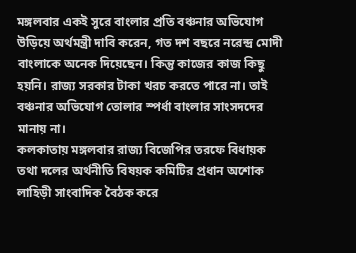মঙ্গলবার একই সুরে বাংলার প্রতি বঞ্চনার অভিযোগ উড়িয়ে অর্থমন্ত্রী দাবি করেন, গত দশ বছরে নরেন্দ্র মোদী বাংলাকে অনেক দিয়েছেন। কিন্তু কাজের কাজ কিছু হয়নি। রাজ্য সরকার টাকা খরচ করতে পারে না। তাই বঞ্চনার অভিযোগ তোলার স্পর্ধা বাংলার সাংসদদের মানায় না।
কলকাতায় মঙ্গলবার রাজ্য বিজেপির তরফে বিধায়ক তথা দলের অর্থনীতি বিষয়ক কমিটির প্রধান অশোক লাহিড়ী সাংবাদিক বৈঠক করে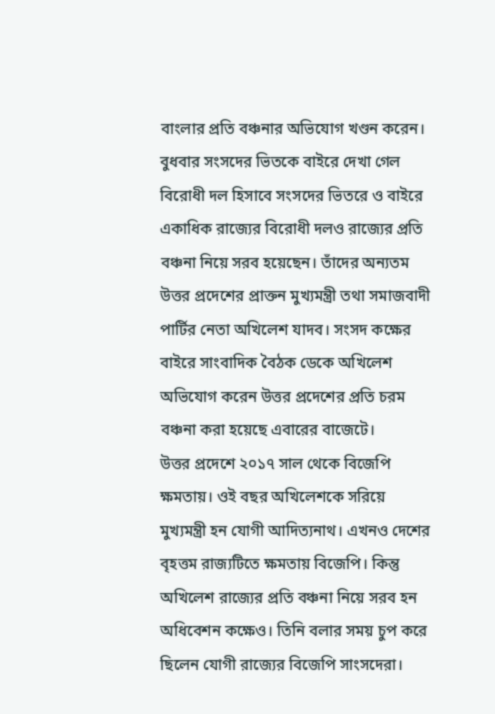বাংলার প্রতি বঞ্চনার অভিযোগ খণ্ডন করেন। বুধবার সংসদের ভিতকে বাইরে দেখা গেল বিরোধী দল হিসাবে সংসদের ভিতরে ও বাইরে একাধিক রাজ্যের বিরোধী দলও রাজ্যের প্রতি বঞ্চনা নিয়ে সরব হয়েছেন। তাঁদের অন্যতম উত্তর প্রদেশের প্রাক্তন মুখ্যমন্ত্রী তথা সমাজবাদী পার্টির নেতা অখিলেশ যাদব। সংসদ কক্ষের বাইরে সাংবাদিক বৈঠক ডেকে অখিলেশ অভিযোগ করেন উত্তর প্রদেশের প্রতি চরম বঞ্চনা করা হয়েছে এবারের বাজেটে।
উত্তর প্রদেশে ২০১৭ সাল থেকে বিজেপি ক্ষমতায়। ওই বছর অখিলেশকে সরিয়ে মুখ্যমন্ত্রী হন যোগী আদিত্যনাথ। এখনও দেশের বৃহত্তম রাজ্যটিতে ক্ষমতায় বিজেপি। কিন্তু অখিলেশ রাজ্যের প্রতি বঞ্চনা নিয়ে সরব হন অধিবেশন কক্ষেও। তিনি বলার সময় চুপ করে ছিলেন যোগী রাজ্যের বিজেপি সাংসদেরা।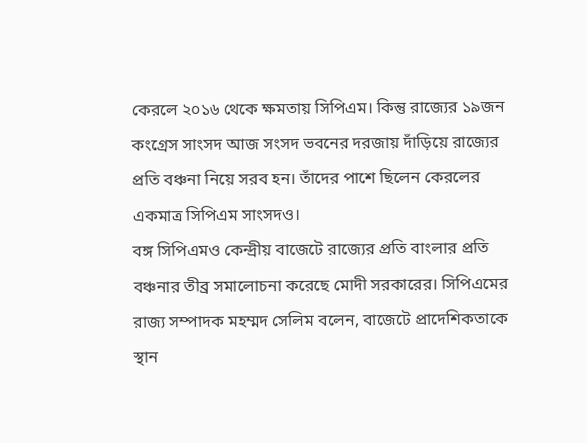কেরলে ২০১৬ থেকে ক্ষমতায় সিপিএম। কিন্তু রাজ্যের ১৯জন কংগ্রেস সাংসদ আজ সংসদ ভবনের দরজায় দাঁড়িয়ে রাজ্যের প্রতি বঞ্চনা নিয়ে সরব হন। তাঁদের পাশে ছিলেন কেরলের একমাত্র সিপিএম সাংসদও।
বঙ্গ সিপিএমও কেন্দ্রীয় বাজেটে রাজ্যের প্রতি বাংলার প্রতি বঞ্চনার তীব্র সমালোচনা করেছে মোদী সরকারের। সিপিএমের রাজ্য সম্পাদক মহম্মদ সেলিম বলেন, বাজেটে প্রাদেশিকতাকে স্থান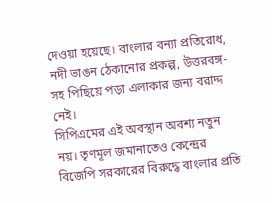দেওয়া হয়েছে। বাংলার বন্যা প্রতিরোধ, নদী ভাঙন ঠেকানোর প্রকল্প, উত্তরবঙ্গ-সহ পিছিয়ে পড়া এলাকার জন্য বরাদ্দ নেই।
সিপিএমের এই অবস্থান অবশ্য নতুন নয়। তৃণমূল জমানাতেও কেন্দ্রের বিজেপি সরকারের বিরুদ্ধে বাংলার প্রতি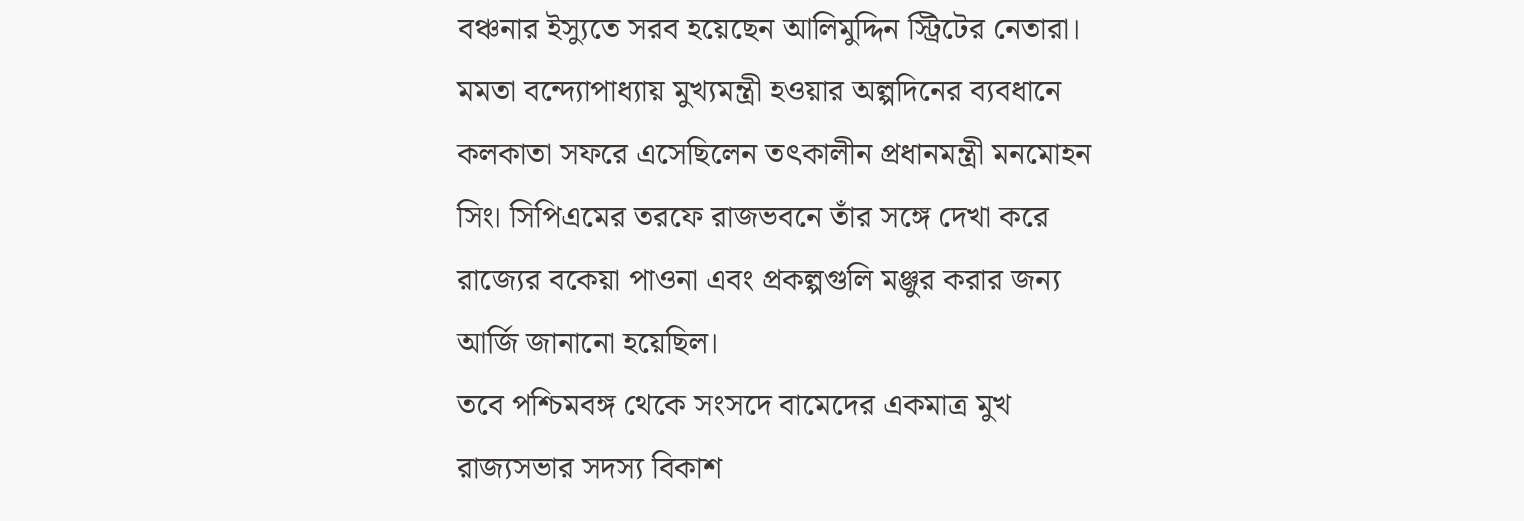বঞ্চনার ইস্যুতে সরব হয়েছেন আলিমুদ্দিন স্ট্রিটের নেতারা। মমতা বন্দ্যোপাধ্যায় মুখ্যমন্ত্রী হওয়ার অল্পদিনের ব্যবধানে কলকাতা সফরে এসেছিলেন তৎকালীন প্রধানমন্ত্রী মনমোহন সিং। সিপিএমের তরফে রাজভবনে তাঁর সঙ্গে দেখা করে রাজ্যের বকেয়া পাওনা এবং প্রকল্পগুলি মঞ্জুর করার জন্য আর্জি জানানো হয়েছিল।
তবে পশ্চিমবঙ্গ থেকে সংসদে বামেদের একমাত্র মুখ রাজ্যসভার সদস্য বিকাশ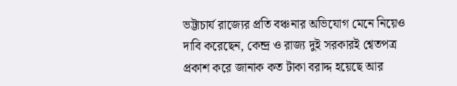ভট্টাচার্য রাজ্যের প্রতি বঞ্চনার অভিযোগ মেনে নিয়েও দাবি করেছেন, কেন্দ্র ও রাজ্য দুই সরকারই শ্বেতপত্র প্রকাশ করে জানাক কত টাকা বরাদ্দ হয়েছে আর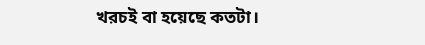খরচই বা হয়েছে কতটা।